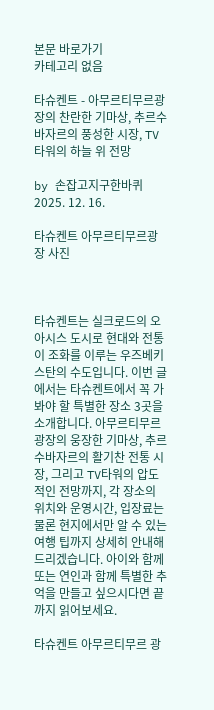본문 바로가기
카테고리 없음

타슈켄트 - 아무르티무르광장의 찬란한 기마상, 추르수바자르의 풍성한 시장, TV타워의 하늘 위 전망

by 손잡고지구한바퀴 2025. 12. 16.

타슈켄트 아무르티무르광장 사진



타슈켄트는 실크로드의 오아시스 도시로 현대와 전통이 조화를 이루는 우즈베키스탄의 수도입니다. 이번 글에서는 타슈켄트에서 꼭 가봐야 할 특별한 장소 3곳을 소개합니다. 아무르티무르 광장의 웅장한 기마상, 추르수바자르의 활기찬 전통 시장, 그리고 TV타워의 압도적인 전망까지, 각 장소의 위치와 운영시간, 입장료는 물론 현지에서만 알 수 있는 여행 팁까지 상세히 안내해드리겠습니다. 아이와 함께 또는 연인과 함께 특별한 추억을 만들고 싶으시다면 끝까지 읽어보세요.

타슈켄트 아무르티무르 광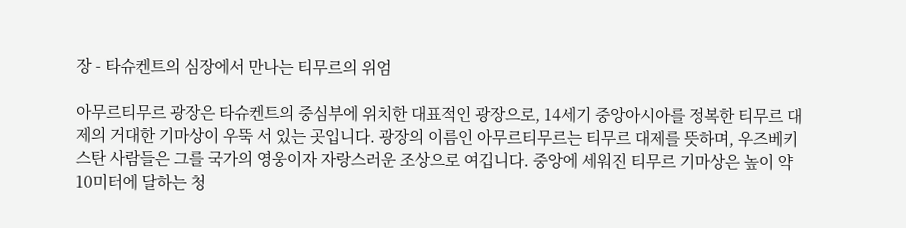장 - 타슈켄트의 심장에서 만나는 티무르의 위엄

아무르티무르 광장은 타슈켄트의 중심부에 위치한 대표적인 광장으로, 14세기 중앙아시아를 정복한 티무르 대제의 거대한 기마상이 우뚝 서 있는 곳입니다. 광장의 이름인 아무르티무르는 티무르 대제를 뜻하며, 우즈베키스탄 사람들은 그를 국가의 영웅이자 자랑스러운 조상으로 여깁니다. 중앙에 세워진 티무르 기마상은 높이 약 10미터에 달하는 청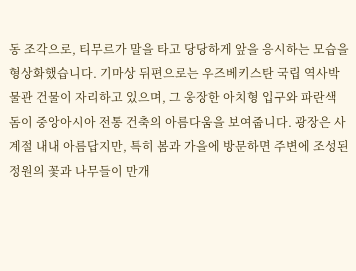동 조각으로, 티무르가 말을 타고 당당하게 앞을 응시하는 모습을 형상화했습니다. 기마상 뒤편으로는 우즈베키스탄 국립 역사박물관 건물이 자리하고 있으며, 그 웅장한 아치형 입구와 파란색 돔이 중앙아시아 전통 건축의 아름다움을 보여줍니다. 광장은 사계절 내내 아름답지만, 특히 봄과 가을에 방문하면 주변에 조성된 정원의 꽃과 나무들이 만개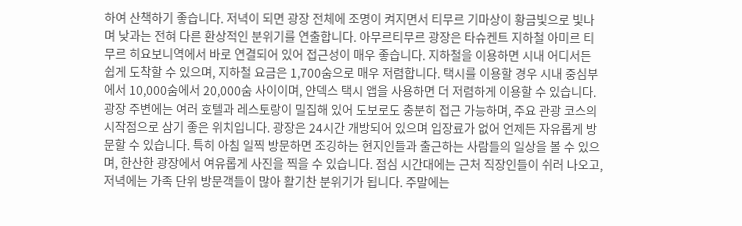하여 산책하기 좋습니다. 저녁이 되면 광장 전체에 조명이 켜지면서 티무르 기마상이 황금빛으로 빛나며 낮과는 전혀 다른 환상적인 분위기를 연출합니다. 아무르티무르 광장은 타슈켄트 지하철 아미르 티무르 히요보니역에서 바로 연결되어 있어 접근성이 매우 좋습니다. 지하철을 이용하면 시내 어디서든 쉽게 도착할 수 있으며, 지하철 요금은 1,700숨으로 매우 저렴합니다. 택시를 이용할 경우 시내 중심부에서 10,000숨에서 20,000숨 사이이며, 얀덱스 택시 앱을 사용하면 더 저렴하게 이용할 수 있습니다. 광장 주변에는 여러 호텔과 레스토랑이 밀집해 있어 도보로도 충분히 접근 가능하며, 주요 관광 코스의 시작점으로 삼기 좋은 위치입니다. 광장은 24시간 개방되어 있으며 입장료가 없어 언제든 자유롭게 방문할 수 있습니다. 특히 아침 일찍 방문하면 조깅하는 현지인들과 출근하는 사람들의 일상을 볼 수 있으며, 한산한 광장에서 여유롭게 사진을 찍을 수 있습니다. 점심 시간대에는 근처 직장인들이 쉬러 나오고, 저녁에는 가족 단위 방문객들이 많아 활기찬 분위기가 됩니다. 주말에는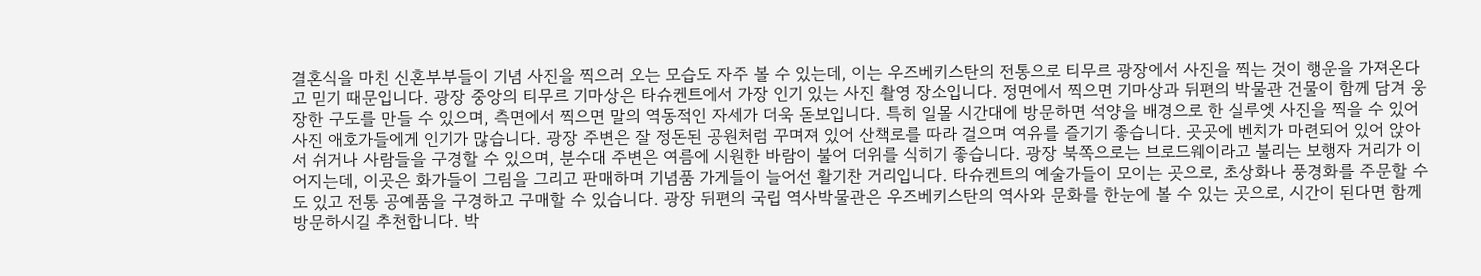결혼식을 마친 신혼부부들이 기념 사진을 찍으러 오는 모습도 자주 볼 수 있는데, 이는 우즈베키스탄의 전통으로 티무르 광장에서 사진을 찍는 것이 행운을 가져온다고 믿기 때문입니다. 광장 중앙의 티무르 기마상은 타슈켄트에서 가장 인기 있는 사진 촬영 장소입니다. 정면에서 찍으면 기마상과 뒤편의 박물관 건물이 함께 담겨 웅장한 구도를 만들 수 있으며, 측면에서 찍으면 말의 역동적인 자세가 더욱 돋보입니다. 특히 일몰 시간대에 방문하면 석양을 배경으로 한 실루엣 사진을 찍을 수 있어 사진 애호가들에게 인기가 많습니다. 광장 주변은 잘 정돈된 공원처럼 꾸며져 있어 산책로를 따라 걸으며 여유를 즐기기 좋습니다. 곳곳에 벤치가 마련되어 있어 앉아서 쉬거나 사람들을 구경할 수 있으며, 분수대 주변은 여름에 시원한 바람이 불어 더위를 식히기 좋습니다. 광장 북쪽으로는 브로드웨이라고 불리는 보행자 거리가 이어지는데, 이곳은 화가들이 그림을 그리고 판매하며 기념품 가게들이 늘어선 활기찬 거리입니다. 타슈켄트의 예술가들이 모이는 곳으로, 초상화나 풍경화를 주문할 수도 있고 전통 공예품을 구경하고 구매할 수 있습니다. 광장 뒤편의 국립 역사박물관은 우즈베키스탄의 역사와 문화를 한눈에 볼 수 있는 곳으로, 시간이 된다면 함께 방문하시길 추천합니다. 박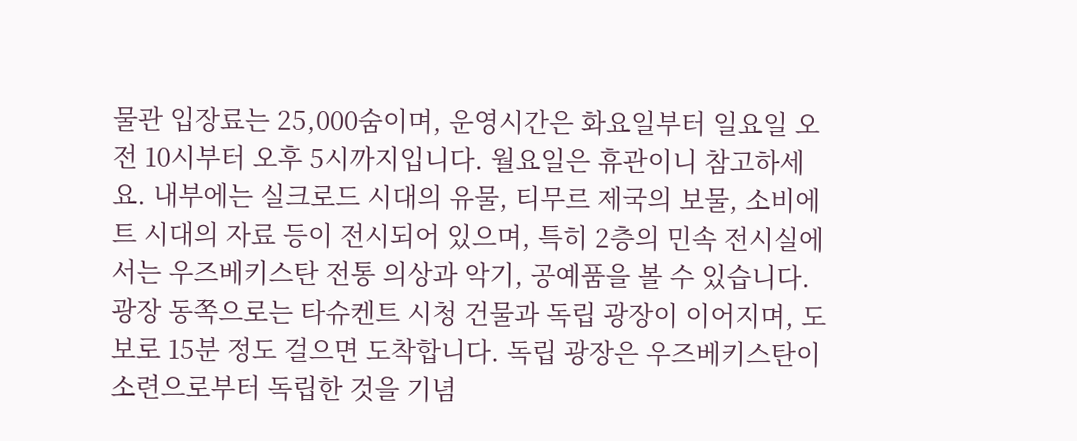물관 입장료는 25,000숨이며, 운영시간은 화요일부터 일요일 오전 10시부터 오후 5시까지입니다. 월요일은 휴관이니 참고하세요. 내부에는 실크로드 시대의 유물, 티무르 제국의 보물, 소비에트 시대의 자료 등이 전시되어 있으며, 특히 2층의 민속 전시실에서는 우즈베키스탄 전통 의상과 악기, 공예품을 볼 수 있습니다. 광장 동쪽으로는 타슈켄트 시청 건물과 독립 광장이 이어지며, 도보로 15분 정도 걸으면 도착합니다. 독립 광장은 우즈베키스탄이 소련으로부터 독립한 것을 기념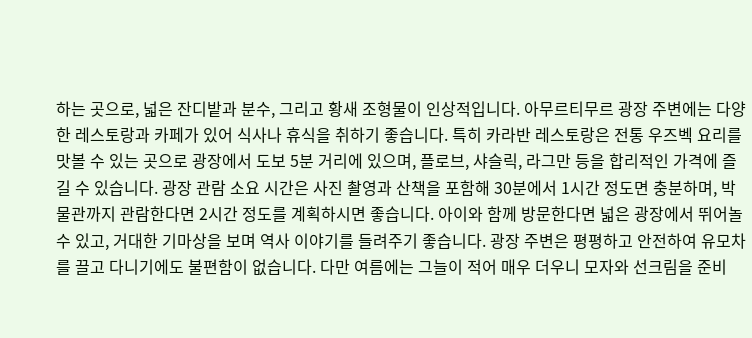하는 곳으로, 넓은 잔디밭과 분수, 그리고 황새 조형물이 인상적입니다. 아무르티무르 광장 주변에는 다양한 레스토랑과 카페가 있어 식사나 휴식을 취하기 좋습니다. 특히 카라반 레스토랑은 전통 우즈벡 요리를 맛볼 수 있는 곳으로 광장에서 도보 5분 거리에 있으며, 플로브, 샤슬릭, 라그만 등을 합리적인 가격에 즐길 수 있습니다. 광장 관람 소요 시간은 사진 촬영과 산책을 포함해 30분에서 1시간 정도면 충분하며, 박물관까지 관람한다면 2시간 정도를 계획하시면 좋습니다. 아이와 함께 방문한다면 넓은 광장에서 뛰어놀 수 있고, 거대한 기마상을 보며 역사 이야기를 들려주기 좋습니다. 광장 주변은 평평하고 안전하여 유모차를 끌고 다니기에도 불편함이 없습니다. 다만 여름에는 그늘이 적어 매우 더우니 모자와 선크림을 준비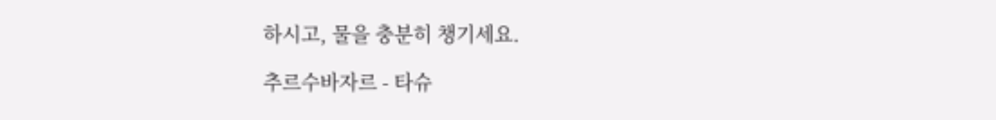하시고, 물을 충분히 챙기세요.

추르수바자르 - 타슈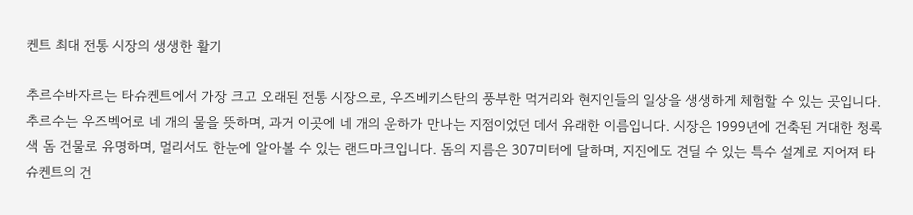켄트 최대 전통 시장의 생생한 활기

추르수바자르는 타슈켄트에서 가장 크고 오래된 전통 시장으로, 우즈베키스탄의 풍부한 먹거리와 현지인들의 일상을 생생하게 체험할 수 있는 곳입니다. 추르수는 우즈벡어로 네 개의 물을 뜻하며, 과거 이곳에 네 개의 운하가 만나는 지점이었던 데서 유래한 이름입니다. 시장은 1999년에 건축된 거대한 청록색 돔 건물로 유명하며, 멀리서도 한눈에 알아볼 수 있는 랜드마크입니다. 돔의 지름은 307미터에 달하며, 지진에도 견딜 수 있는 특수 설계로 지어져 타슈켄트의 건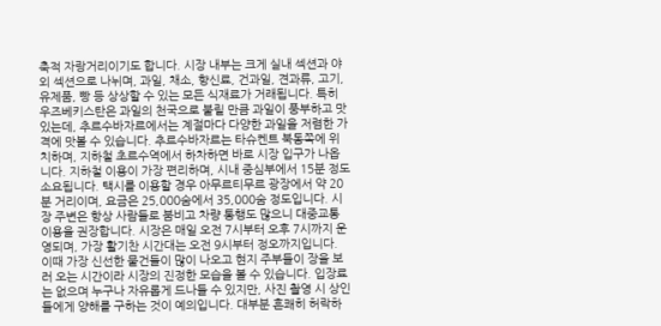축적 자랑거리이기도 합니다. 시장 내부는 크게 실내 섹션과 야외 섹션으로 나뉘며, 과일, 채소, 향신료, 건과일, 견과류, 고기, 유제품, 빵 등 상상할 수 있는 모든 식재료가 거래됩니다. 특히 우즈베키스탄은 과일의 천국으로 불릴 만큼 과일이 풍부하고 맛있는데, 추르수바자르에서는 계절마다 다양한 과일을 저렴한 가격에 맛볼 수 있습니다. 추르수바자르는 타슈켄트 북동쪽에 위치하며, 지하철 초르수역에서 하차하면 바로 시장 입구가 나옵니다. 지하철 이용이 가장 편리하며, 시내 중심부에서 15분 정도 소요됩니다. 택시를 이용할 경우 아무르티무르 광장에서 약 20분 거리이며, 요금은 25,000숨에서 35,000숨 정도입니다. 시장 주변은 항상 사람들로 붐비고 차량 통행도 많으니 대중교통 이용을 권장합니다. 시장은 매일 오전 7시부터 오후 7시까지 운영되며, 가장 활기찬 시간대는 오전 9시부터 정오까지입니다. 이때 가장 신선한 물건들이 많이 나오고 현지 주부들이 장을 보러 오는 시간이라 시장의 진정한 모습을 볼 수 있습니다. 입장료는 없으며 누구나 자유롭게 드나들 수 있지만, 사진 촬영 시 상인들에게 양해를 구하는 것이 예의입니다. 대부분 흔쾌히 허락하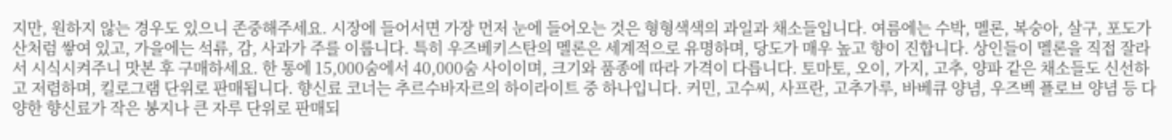지만, 원하지 않는 경우도 있으니 존중해주세요. 시장에 들어서면 가장 먼저 눈에 들어오는 것은 형형색색의 과일과 채소들입니다. 여름에는 수박, 멜론, 복숭아, 살구, 포도가 산처럼 쌓여 있고, 가을에는 석류, 감, 사과가 주를 이룹니다. 특히 우즈베키스탄의 멜론은 세계적으로 유명하며, 당도가 매우 높고 향이 진합니다. 상인들이 멜론을 직접 잘라서 시식시켜주니 맛본 후 구매하세요. 한 통에 15,000숨에서 40,000숨 사이이며, 크기와 품종에 따라 가격이 다릅니다. 토마토, 오이, 가지, 고추, 양파 같은 채소들도 신선하고 저렴하며, 킬로그램 단위로 판매됩니다. 향신료 코너는 추르수바자르의 하이라이트 중 하나입니다. 커민, 고수씨, 사프란, 고추가루, 바베큐 양념, 우즈벡 플로브 양념 등 다양한 향신료가 작은 봉지나 큰 자루 단위로 판매되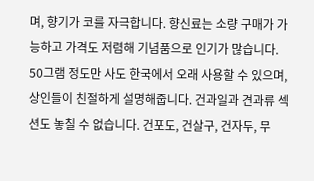며, 향기가 코를 자극합니다. 향신료는 소량 구매가 가능하고 가격도 저렴해 기념품으로 인기가 많습니다. 50그램 정도만 사도 한국에서 오래 사용할 수 있으며, 상인들이 친절하게 설명해줍니다. 건과일과 견과류 섹션도 놓칠 수 없습니다. 건포도, 건살구, 건자두, 무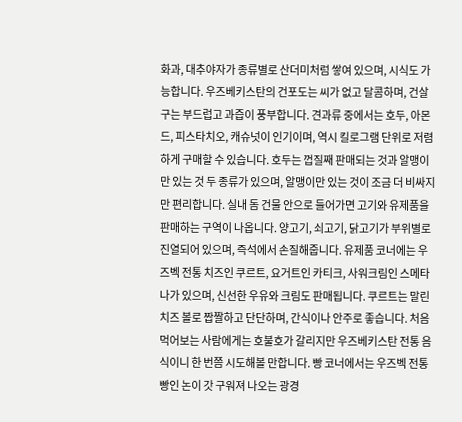화과, 대추야자가 종류별로 산더미처럼 쌓여 있으며, 시식도 가능합니다. 우즈베키스탄의 건포도는 씨가 없고 달콤하며, 건살구는 부드럽고 과즙이 풍부합니다. 견과류 중에서는 호두, 아몬드, 피스타치오, 캐슈넛이 인기이며, 역시 킬로그램 단위로 저렴하게 구매할 수 있습니다. 호두는 껍질째 판매되는 것과 알맹이만 있는 것 두 종류가 있으며, 알맹이만 있는 것이 조금 더 비싸지만 편리합니다. 실내 돔 건물 안으로 들어가면 고기와 유제품을 판매하는 구역이 나옵니다. 양고기, 쇠고기, 닭고기가 부위별로 진열되어 있으며, 즉석에서 손질해줍니다. 유제품 코너에는 우즈벡 전통 치즈인 쿠르트, 요거트인 카티크, 사워크림인 스메타나가 있으며, 신선한 우유와 크림도 판매됩니다. 쿠르트는 말린 치즈 볼로 짭짤하고 단단하며, 간식이나 안주로 좋습니다. 처음 먹어보는 사람에게는 호불호가 갈리지만 우즈베키스탄 전통 음식이니 한 번쯤 시도해볼 만합니다. 빵 코너에서는 우즈벡 전통 빵인 논이 갓 구워져 나오는 광경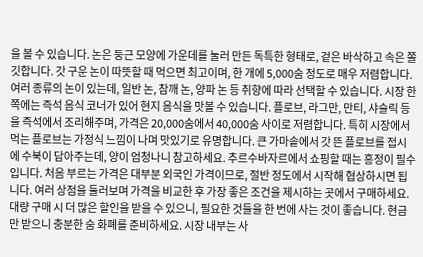을 볼 수 있습니다. 논은 둥근 모양에 가운데를 눌러 만든 독특한 형태로, 겉은 바삭하고 속은 쫄깃합니다. 갓 구운 논이 따뜻할 때 먹으면 최고이며, 한 개에 5,000숨 정도로 매우 저렴합니다. 여러 종류의 논이 있는데, 일반 논, 참깨 논, 양파 논 등 취향에 따라 선택할 수 있습니다. 시장 한쪽에는 즉석 음식 코너가 있어 현지 음식을 맛볼 수 있습니다. 플로브, 라그만, 만티, 샤슬릭 등을 즉석에서 조리해주며, 가격은 20,000숨에서 40,000숨 사이로 저렴합니다. 특히 시장에서 먹는 플로브는 가정식 느낌이 나며 맛있기로 유명합니다. 큰 가마솥에서 갓 뜬 플로브를 접시에 수북이 담아주는데, 양이 엄청나니 참고하세요. 추르수바자르에서 쇼핑할 때는 흥정이 필수입니다. 처음 부르는 가격은 대부분 외국인 가격이므로, 절반 정도에서 시작해 협상하시면 됩니다. 여러 상점을 둘러보며 가격을 비교한 후 가장 좋은 조건을 제시하는 곳에서 구매하세요. 대량 구매 시 더 많은 할인을 받을 수 있으니, 필요한 것들을 한 번에 사는 것이 좋습니다. 현금만 받으니 충분한 숨 화폐를 준비하세요. 시장 내부는 사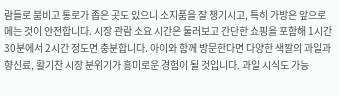람들로 붐비고 통로가 좁은 곳도 있으니 소지품을 잘 챙기시고, 특히 가방은 앞으로 메는 것이 안전합니다. 시장 관람 소요 시간은 둘러보고 간단한 쇼핑을 포함해 1시간 30분에서 2시간 정도면 충분합니다. 아이와 함께 방문한다면 다양한 색깔의 과일과 향신료, 활기찬 시장 분위기가 흥미로운 경험이 될 것입니다. 과일 시식도 가능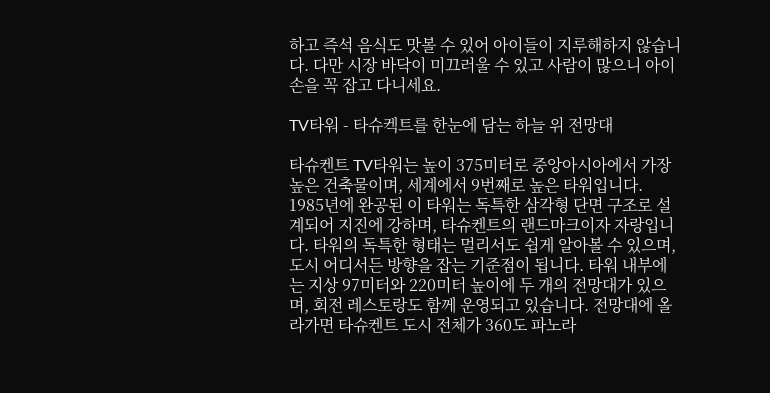하고 즉석 음식도 맛볼 수 있어 아이들이 지루해하지 않습니다. 다만 시장 바닥이 미끄러울 수 있고 사람이 많으니 아이 손을 꼭 잡고 다니세요.

TV타워 - 타슈켁트를 한눈에 담는 하늘 위 전망대

타슈켄트 TV타워는 높이 375미터로 중앙아시아에서 가장 높은 건축물이며, 세계에서 9번째로 높은 타워입니다. 1985년에 완공된 이 타워는 독특한 삼각형 단면 구조로 설계되어 지진에 강하며, 타슈켄트의 랜드마크이자 자랑입니다. 타워의 독특한 형태는 멀리서도 쉽게 알아볼 수 있으며, 도시 어디서든 방향을 잡는 기준점이 됩니다. 타워 내부에는 지상 97미터와 220미터 높이에 두 개의 전망대가 있으며, 회전 레스토랑도 함께 운영되고 있습니다. 전망대에 올라가면 타슈켄트 도시 전체가 360도 파노라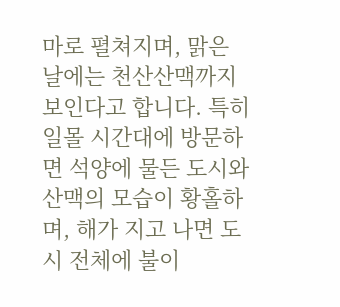마로 펼쳐지며, 맑은 날에는 천산산맥까지 보인다고 합니다. 특히 일몰 시간대에 방문하면 석양에 물든 도시와 산맥의 모습이 황홀하며, 해가 지고 나면 도시 전체에 불이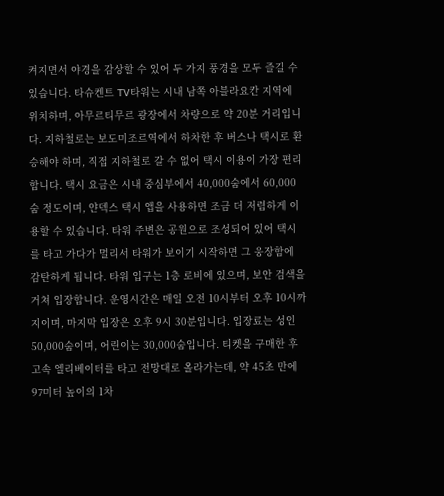켜지면서 야경을 감상할 수 있어 두 가지 풍경을 모두 즐길 수 있습니다. 타슈켄트 TV타워는 시내 남쪽 아블라요칸 지역에 위치하며, 아무르티무르 광장에서 차량으로 약 20분 거리입니다. 지하철로는 보도미조르역에서 하차한 후 버스나 택시로 환승해야 하며, 직접 지하철로 갈 수 없어 택시 이용이 가장 편리합니다. 택시 요금은 시내 중심부에서 40,000숨에서 60,000숨 정도이며, 얀덱스 택시 앱을 사용하면 조금 더 저렴하게 이용할 수 있습니다. 타워 주변은 공원으로 조성되어 있어 택시를 타고 가다가 멀리서 타워가 보이기 시작하면 그 웅장함에 감탄하게 됩니다. 타워 입구는 1층 로비에 있으며, 보안 검색을 거쳐 입장합니다. 운영시간은 매일 오전 10시부터 오후 10시까지이며, 마지막 입장은 오후 9시 30분입니다. 입장료는 성인 50,000숨이며, 어린이는 30,000숨입니다. 티켓을 구매한 후 고속 엘리베이터를 타고 전망대로 올라가는데, 약 45초 만에 97미터 높이의 1차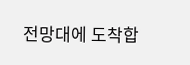전망대에 도착합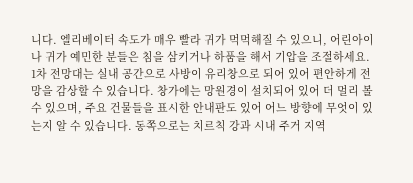니다. 엘리베이터 속도가 매우 빨라 귀가 먹먹해질 수 있으니, 어린아이나 귀가 예민한 분들은 침을 삼키거나 하품을 해서 기압을 조절하세요. 1차 전망대는 실내 공간으로 사방이 유리창으로 되어 있어 편안하게 전망을 감상할 수 있습니다. 창가에는 망원경이 설치되어 있어 더 멀리 볼 수 있으며, 주요 건물들을 표시한 안내판도 있어 어느 방향에 무엇이 있는지 알 수 있습니다. 동쪽으로는 치르칙 강과 시내 주거 지역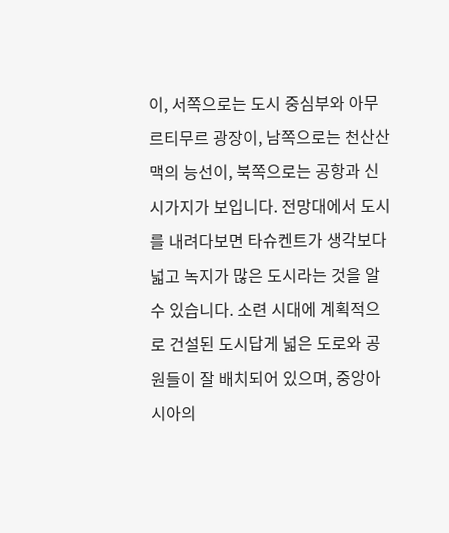이, 서쪽으로는 도시 중심부와 아무르티무르 광장이, 남쪽으로는 천산산맥의 능선이, 북쪽으로는 공항과 신시가지가 보입니다. 전망대에서 도시를 내려다보면 타슈켄트가 생각보다 넓고 녹지가 많은 도시라는 것을 알 수 있습니다. 소련 시대에 계획적으로 건설된 도시답게 넓은 도로와 공원들이 잘 배치되어 있으며, 중앙아시아의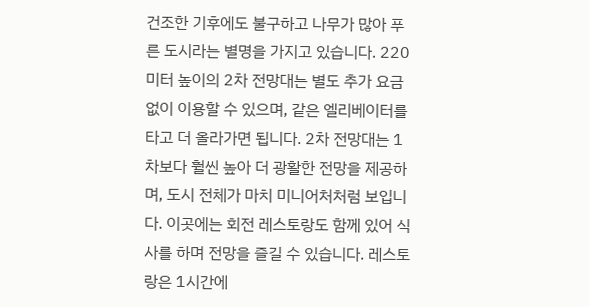건조한 기후에도 불구하고 나무가 많아 푸른 도시라는 별명을 가지고 있습니다. 220미터 높이의 2차 전망대는 별도 추가 요금 없이 이용할 수 있으며, 같은 엘리베이터를 타고 더 올라가면 됩니다. 2차 전망대는 1차보다 훨씬 높아 더 광활한 전망을 제공하며, 도시 전체가 마치 미니어처처럼 보입니다. 이곳에는 회전 레스토랑도 함께 있어 식사를 하며 전망을 즐길 수 있습니다. 레스토랑은 1시간에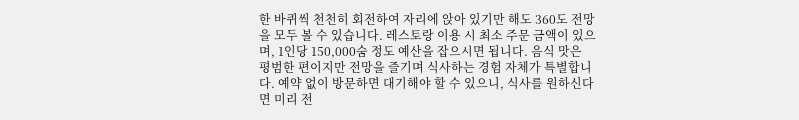한 바퀴씩 천천히 회전하여 자리에 앉아 있기만 해도 360도 전망을 모두 볼 수 있습니다. 레스토랑 이용 시 최소 주문 금액이 있으며, 1인당 150,000숨 정도 예산을 잡으시면 됩니다. 음식 맛은 평범한 편이지만 전망을 즐기며 식사하는 경험 자체가 특별합니다. 예약 없이 방문하면 대기해야 할 수 있으니, 식사를 원하신다면 미리 전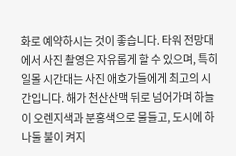화로 예약하시는 것이 좋습니다. 타워 전망대에서 사진 촬영은 자유롭게 할 수 있으며, 특히 일몰 시간대는 사진 애호가들에게 최고의 시간입니다. 해가 천산산맥 뒤로 넘어가며 하늘이 오렌지색과 분홍색으로 물들고, 도시에 하나둘 불이 켜지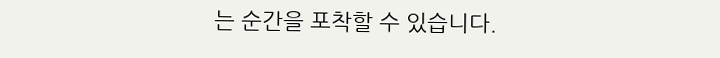는 순간을 포착할 수 있습니다.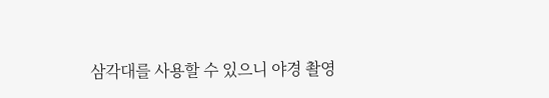삼각대를 사용할 수 있으니 야경 촬영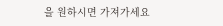을 원하시면 가져가세요